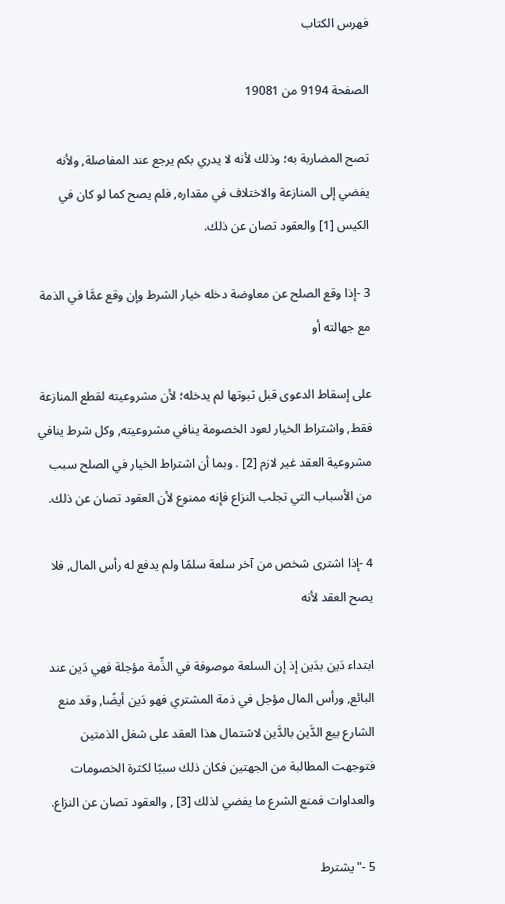فهرس الكتاب

الصفحة 9194 من 19081

تصح المضاربة به؛ وذلك لأنه لا يدري بكم يرجع عند المفاصلة, ولأنه يفضي إلى المنازعة والاختلاف في مقداره, فلم يصح كما لو كان في الكيس [1] والعقود تصان عن ذلك.

3 -إذا وقع الصلح عن معاوضة دخله خيار الشرط وإن وقع عمَّا في الذمة مع جهالته أو

على إسقاط الدعوى قبل ثبوتها لم يدخله؛ لأن مشروعيته لقطع المنازعة فقط, واشتراط الخيار لعود الخصومة ينافي مشروعيته, وكل شرط ينافي مشروعية العقد غير لازم [2] . وبما أن اشتراط الخيار في الصلح سبب من الأسباب التي تجلب النزاع فإنه ممنوع لأن العقود تصان عن ذلك.

4 -إذا اشترى شخص من آخر سلعة سلمًا ولم يدفع له رأس المال, فلا يصح العقد لأنه

ابتداء دَين بدَين إذ إن السلعة موصوفة في الذِّمة مؤجلة فهي دَين عند البائع, ورأس المال مؤجل في ذمة المشتري فهو دَين أيضًا, وقد منع الشارع بيع الدَّين بالدَّين لاشتمال هذا العقد على شغل الذمتين فتوجهت المطالبة من الجهتين فكان ذلك سببًا لكثرة الخصومات والعداوات فمنع الشرع ما يفضي لذلك [3] , والعقود تصان عن النزاع.

5 -"يشترط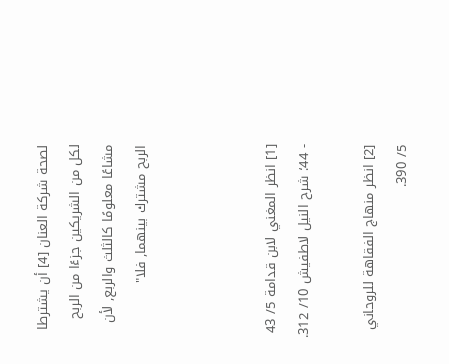لصحة شركة العنان [4] أن يشترطا لكل من الشريكين جزءًا من الربح مشاعًا معلومًا كالثلث والربع, لأن الربح مشترك بينهما, فلا"



[1] انظر المغني لابن قدامة 5/ 43 - 44؛ شرح النيل لاطفيش 10/ 312.

[2] انظر منهاج الفقاهة للروحاني 5/ 390.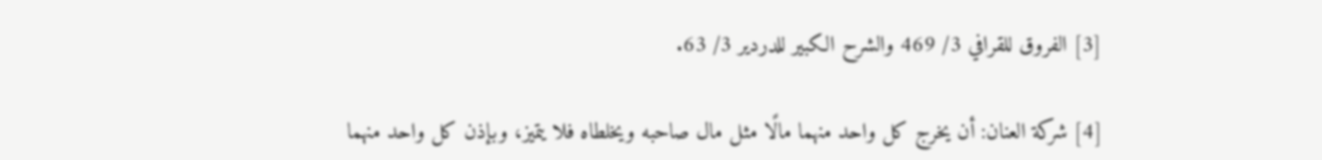[3] الفروق للقرافي 3/ 469 والشرح الكبير للدردير 3/ 63.

[4] شركة العنان: أن يخرج كل واحد منهما مالًا مثل مال صاحبه ويخلطاه فلا يتميز، وبإذن كل واحد منهما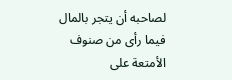لصاحبه أن يتجر بالمال فيما رأى من صنوف الأمتعة على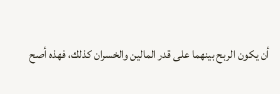أن يكون الربح بينهما على قدر المالين والخسران كذلك، فهذه أصح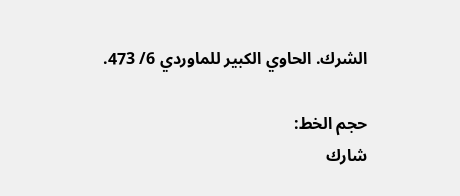الشرك. الحاوي الكبير للماوردي 6/ 473.

حجم الخط:
شارك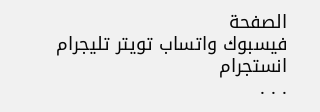الصفحة
فيسبوك واتساب تويتر تليجرام انستجرام
. . .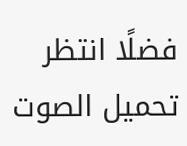فضلًا انتظر تحميل الصوت